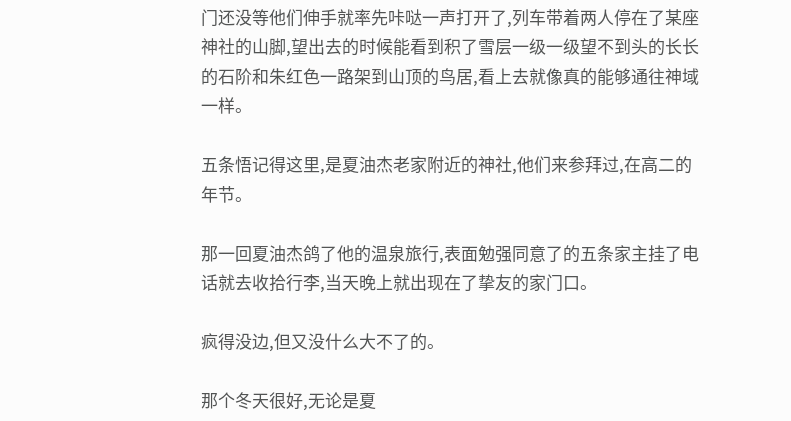门还没等他们伸手就率先咔哒一声打开了,列车带着两人停在了某座神社的山脚,望出去的时候能看到积了雪层一级一级望不到头的长长的石阶和朱红色一路架到山顶的鸟居,看上去就像真的能够通往神域一样。

五条悟记得这里,是夏油杰老家附近的神社,他们来参拜过,在高二的年节。

那一回夏油杰鸽了他的温泉旅行,表面勉强同意了的五条家主挂了电话就去收拾行李,当天晚上就出现在了挚友的家门口。

疯得没边,但又没什么大不了的。

那个冬天很好,无论是夏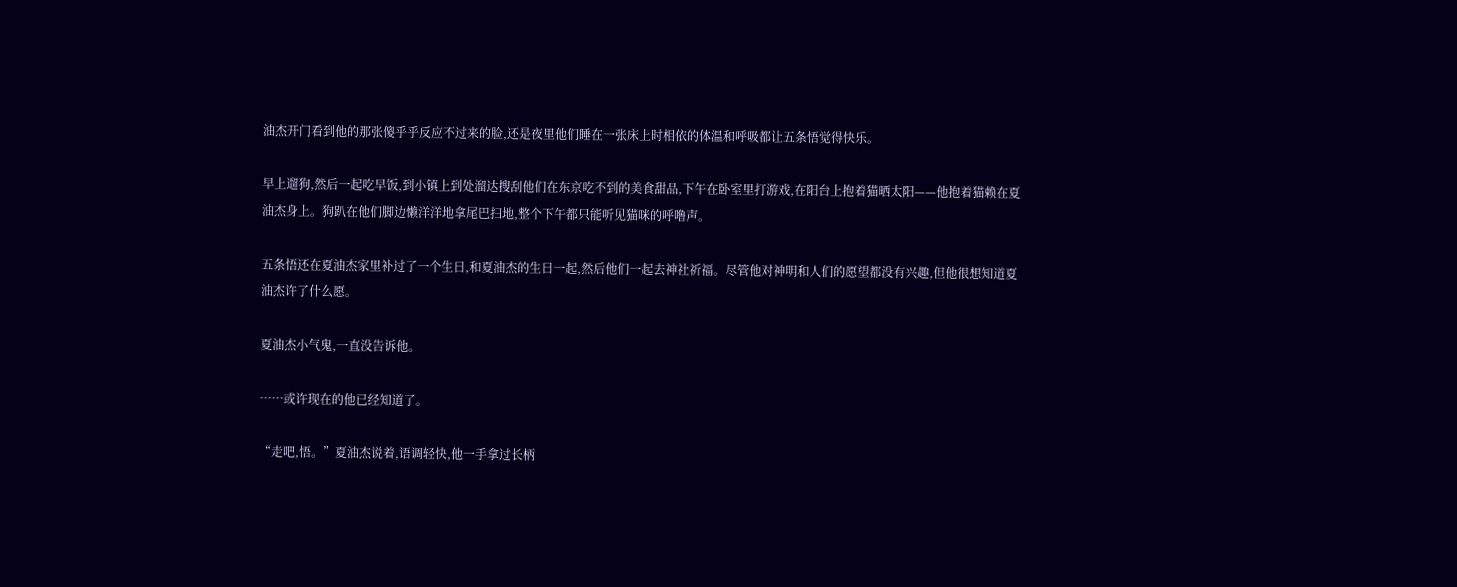油杰开门看到他的那张傻乎乎反应不过来的脸,还是夜里他们睡在一张床上时相依的体温和呼吸都让五条悟觉得快乐。

早上遛狗,然后一起吃早饭,到小镇上到处溜达搜刮他们在东京吃不到的美食甜品,下午在卧室里打游戏,在阳台上抱着猫晒太阳——他抱着猫赖在夏油杰身上。狗趴在他们脚边懒洋洋地拿尾巴扫地,整个下午都只能听见猫咪的呼噜声。

五条悟还在夏油杰家里补过了一个生日,和夏油杰的生日一起,然后他们一起去神社祈福。尽管他对神明和人们的愿望都没有兴趣,但他很想知道夏油杰许了什么愿。

夏油杰小气鬼,一直没告诉他。

……或许现在的他已经知道了。

“走吧,悟。”夏油杰说着,语调轻快,他一手拿过长柄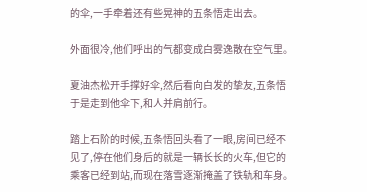的伞,一手牵着还有些晃神的五条悟走出去。

外面很冷,他们呼出的气都变成白雾逸散在空气里。

夏油杰松开手撑好伞,然后看向白发的挚友,五条悟于是走到他伞下,和人并肩前行。

踏上石阶的时候,五条悟回头看了一眼,房间已经不见了,停在他们身后的就是一辆长长的火车,但它的乘客已经到站,而现在落雪逐渐掩盖了铁轨和车身。